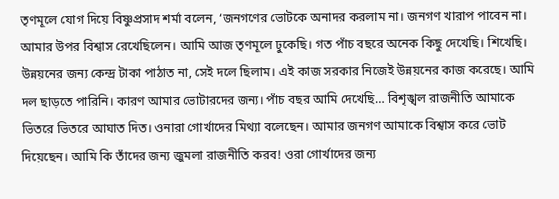তৃণমূলে যোগ দিয়ে বিষ্ণুপ্রসাদ শর্মা বলেন, ‘জনগণের ভোটকে অনাদর করলাম না। জনগণ খারাপ পাবেন না। আমার উপর বিশ্বাস রেখেছিলেন। আমি আজ তৃণমূলে ঢুকেছি। গত পাঁচ বছরে অনেক কিছু দেখেছি। শিখেছি। উন্নয়নের জন্য কেন্দ্র টাকা পাঠাত না, সেই দলে ছিলাম। এই কাজ সরকার নিজেই উন্নয়নের কাজ করেছে। আমি দল ছাড়তে পারিনি। কারণ আমার ভোটারদের জন্য। পাঁচ বছর আমি দেখেছি… বিশৃঙ্খল রাজনীতি আমাকে ভিতরে ভিতরে আঘাত দিত। ওনারা গোর্খাদের মিথ্যা বলেছেন। আমার জনগণ আমাকে বিশ্বাস করে ভোট দিয়েছেন। আমি কি তাঁদের জন্য জুমলা রাজনীতি করব! ওরা গোর্খাদের জন্য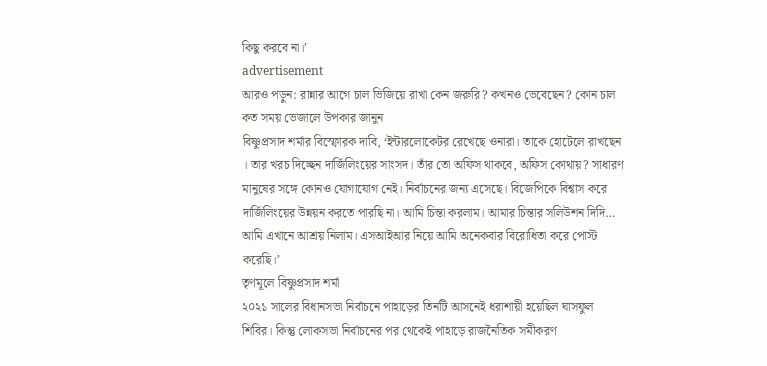কিছু করবে না।’
advertisement
আরও পড়ুন: রান্নার আগে চাল ভিজিয়ে রাখা কেন জরুরি? কখনও ভেবেছেন? কোন চাল কত সময় ভেজালে উপকার জানুন
বিষ্ণুপ্রসাদ শর্মার বিস্ফোরক দাবি, ‘ইন্টারলোকেটর রেখেছে ওনারা। তাকে হোটেলে রাখছেন । তার খরচ দিচ্ছেন দার্জিলিংয়ের সাংসদ। তাঁর তো অফিস থাকবে, অফিস কোথায়? সাধারণ মানুষের সঙ্গে কোনও যোগাযোগ নেই। নির্বাচনের জন্য এসেছে। বিজেপিকে বিশ্বাস করে দার্জিলিংয়ের উন্নয়ন করতে পারছি না। আমি চিন্তা করলাম। আমার চিন্তার সলিউশন দিদি… আমি এখানে আশ্রয় নিলাম। এসআইআর নিয়ে আমি অনেকবার বিরোধিতা করে পোস্ট করেছি।’
তৃণমূলে বিষ্ণুপ্রসাদ শর্মা
২০২১ সালের বিধানসভা নির্বাচনে পাহাড়ের তিনটি আসনেই ধরাশায়ী হয়েছিল ঘাসফুল শিবির। কিন্তু লোকসভা নির্বাচনের পর থেকেই পাহাড়ে রাজনৈতিক সমীকরণ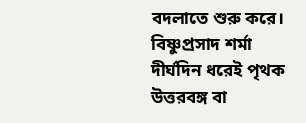বদলাতে শুরু করে। বিষ্ণুপ্রসাদ শর্মা দীর্ঘদিন ধরেই পৃথক উত্তরবঙ্গ বা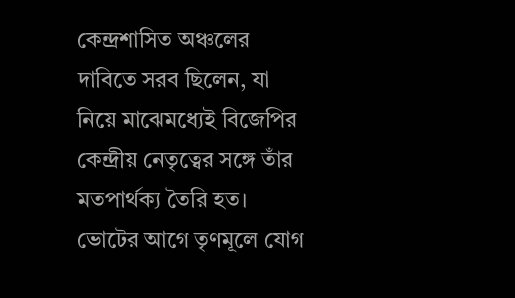কেন্দ্রশাসিত অঞ্চলের দাবিতে সরব ছিলেন, যা নিয়ে মাঝেমধ্যেই বিজেপির কেন্দ্রীয় নেতৃত্বের সঙ্গে তাঁর মতপার্থক্য তৈরি হত। ভোটের আগে তৃণমূলে যোগ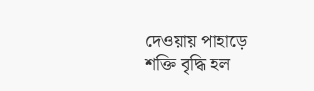দেওয়ায় পাহাড়ে শক্তি বৃদ্ধি হল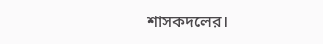শাসকদলের।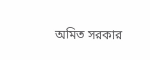অমিত সরকার